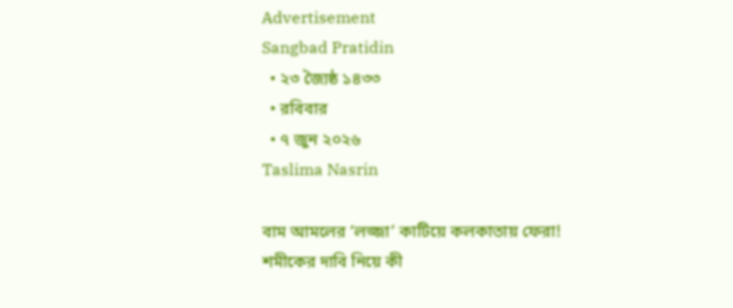Advertisement
Sangbad Pratidin
  • ২৩ জ্যৈষ্ঠ ১৪৩৩
  • রবিবার
  • ৭ জুন ২০২৬
Taslima Nasrin

বাম আমলের ‘লজ্জা’ কাটিয়ে কলকাতায় ফেরা! শমীকের দাবি নিয়ে কী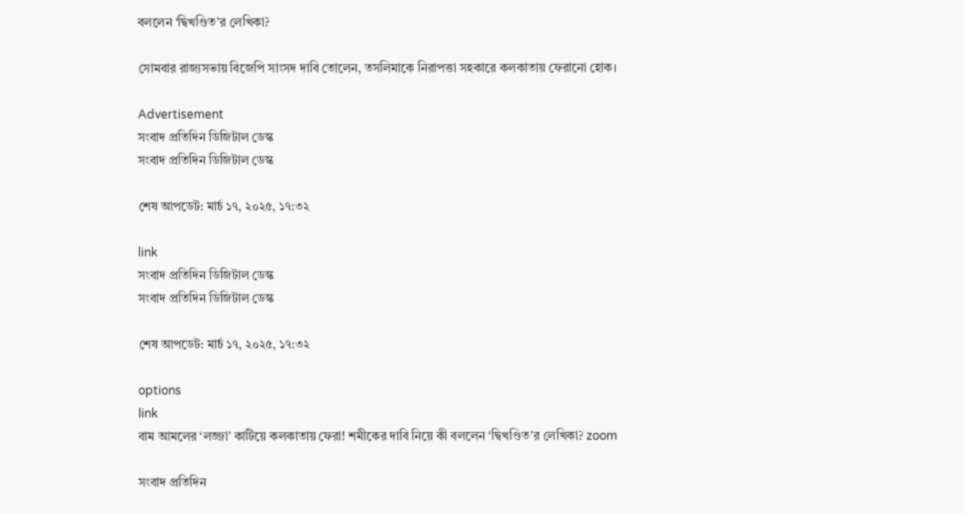বললেন ‘দ্বিখণ্ডিত’র লেখিকা?

সোমবার রাজ্যসভায় বিজেপি সাংসদ দাবি তোলেন, তসলিমাকে নিরাপত্তা সহকারে কলকাতায় ফেরানো হোক।

Advertisement
সংবাদ প্রতিদিন ডিজিটাল ডেস্ক
সংবাদ প্রতিদিন ডিজিটাল ডেস্ক

শেষ আপডেট: মার্চ ১৭, ২০২৫, ১৭:৩২

link
সংবাদ প্রতিদিন ডিজিটাল ডেস্ক
সংবাদ প্রতিদিন ডিজিটাল ডেস্ক

শেষ আপডেট: মার্চ ১৭, ২০২৫, ১৭:৩২

options
link
বাম আমলের ‘লজ্জা’ কাটিয়ে কলকাতায় ফেরা! শমীকের দাবি নিয়ে কী বললেন ‘দ্বিখণ্ডিত’র লেখিকা? zoom

সংবাদ প্রতিদিন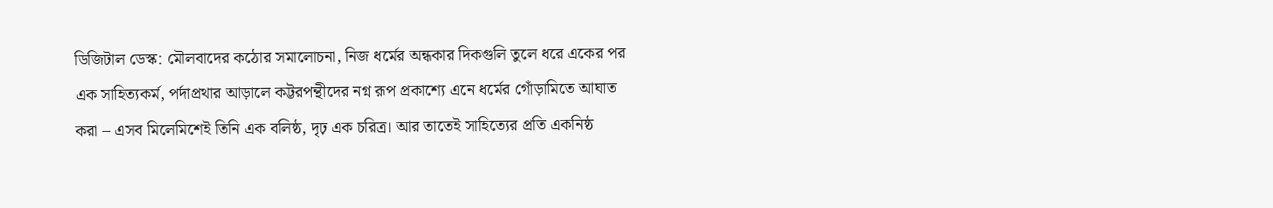ডিজিটাল ডেস্ক: মৌলবাদের কঠোর সমালোচনা, নিজ ধর্মের অন্ধকার দিকগুলি তুলে ধরে একের পর এক সাহিত্যকর্ম, পর্দাপ্রথার আড়ালে কট্টরপন্থীদের নগ্ন রূপ প্রকাশ্যে এনে ধর্মের গোঁড়ামিতে আঘাত করা – এসব মিলেমিশেই তিনি এক বলিষ্ঠ, দৃঢ় এক চরিত্র। আর তাতেই সাহিত্যের প্রতি একনিষ্ঠ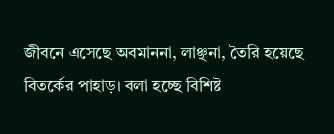জীবনে এসেছে অবমাননা, লাঞ্ছনা, তৈরি হয়েছে বিতর্কের পাহাড়। বলা হচ্ছে বিশিষ্ট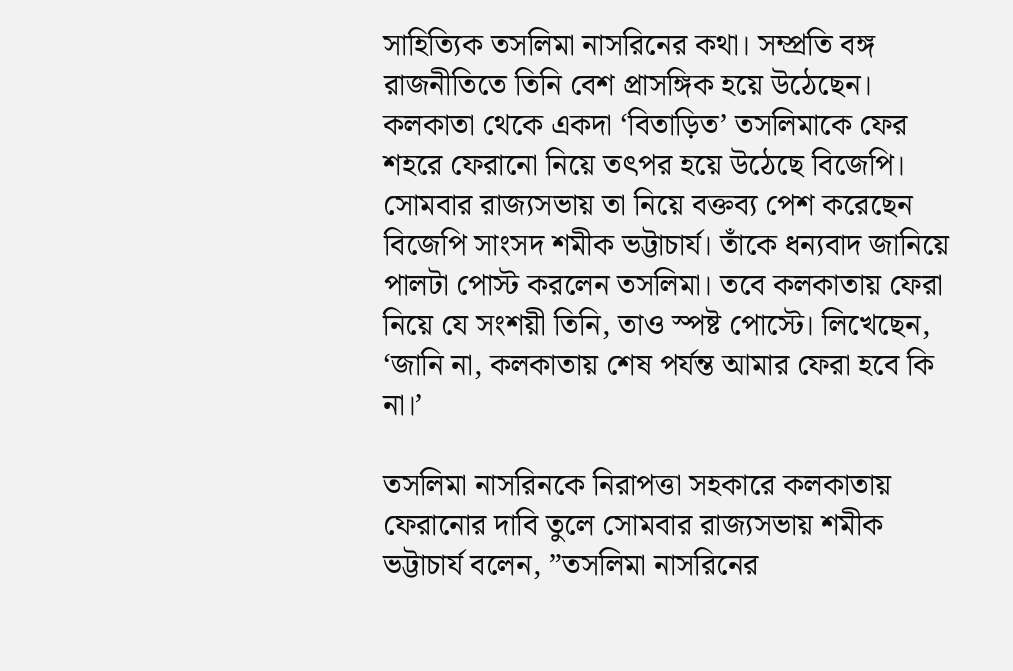সাহিত্যিক তসলিমা নাসরিনের কথা। সম্প্রতি বঙ্গ রাজনীতিতে তিনি বেশ প্রাসঙ্গিক হয়ে উঠেছেন। কলকাতা থেকে একদা ‘বিতাড়িত’ তসলিমাকে ফের শহরে ফেরানো নিয়ে তৎপর হয়ে উঠেছে বিজেপি। সোমবার রাজ্যসভায় তা নিয়ে বক্তব্য পেশ করেছেন বিজেপি সাংসদ শমীক ভট্টাচার্য। তাঁকে ধন্যবাদ জানিয়ে পালটা পোস্ট করলেন তসলিমা। তবে কলকাতায় ফেরা নিয়ে যে সংশয়ী তিনি, তাও স্পষ্ট পোস্টে। লিখেছেন, ‘জানি না, কলকাতায় শেষ পর্যন্ত আমার ফেরা হবে কি না।’

তসলিমা নাসরিনকে নিরাপত্তা সহকারে কলকাতায় ফেরানোর দাবি তুলে সোমবার রাজ্যসভায় শমীক ভট্টাচার্য বলেন, ”তসলিমা নাসরিনের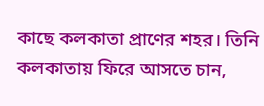কাছে কলকাতা প্রাণের শহর। তিনি কলকাতায় ফিরে আসতে চান,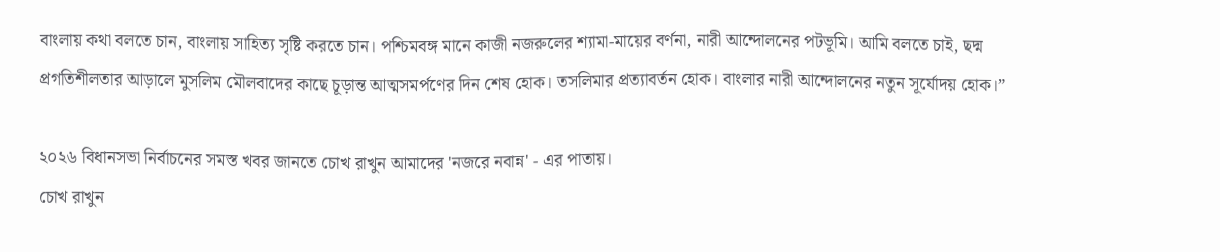বাংলায় কথা বলতে চান, বাংলায় সাহিত্য সৃষ্টি করতে চান। পশ্চিমবঙ্গ মানে কাজী নজরুলের শ্যামা-মায়ের বর্ণনা, নারী আন্দোলনের পটভূমি। আমি বলতে চাই, ছদ্ম প্রগতিশীলতার আড়ালে মুসলিম মৌলবাদের কাছে চূড়ান্ত আত্মসমর্পণের দিন শেষ হোক। তসলিমার প্রত্যাবর্তন হোক। বাংলার নারী আন্দোলনের নতুন সূর্যোদয় হোক।”

২০২৬ বিধানসভা নির্বাচনের সমস্ত খবর জানতে চোখ রাখুন আমাদের 'নজরে নবান্ন' - এর পাতায়।
চোখ রাখুন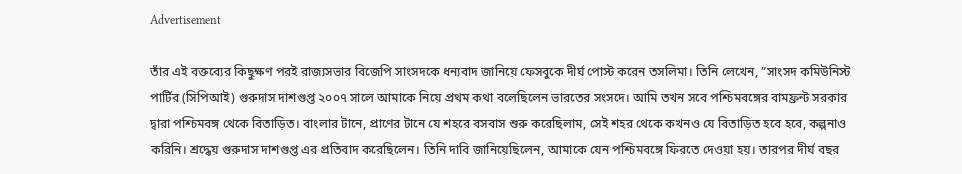Advertisement

তাঁর এই বক্তব্যের কিছুক্ষণ পরই রাজ্যসভার বিজেপি সাংসদকে ধন্যবাদ জানিয়ে ফেসবুকে দীর্ঘ পোস্ট করেন তসলিমা। তিনি লেখেন, ”সাংসদ কমিউনিস্ট পার্টির (সিপিআই) গুরুদাস দাশগুপ্ত ২০০৭ সালে আমাকে নিয়ে প্রথম কথা বলেছিলেন ভারতের সংসদে। আমি তখন সবে পশ্চিমবঙ্গের বামফ্রন্ট সরকার দ্বারা পশ্চিমবঙ্গ থেকে বিতাড়িত। বাংলার টানে, প্রাণের টানে যে শহরে বসবাস শুরু করেছিলাম, সেই শহর থেকে কখনও যে বিতাড়িত হবে হবে, কল্পনাও করিনি। শ্রদ্ধেয় গুরুদাস দাশগুপ্ত এর প্রতিবাদ করেছিলেন। তিনি দাবি জানিয়েছিলেন, আমাকে যেন পশ্চিমবঙ্গে ফিরতে দেওয়া হয়। তারপর দীর্ঘ বছর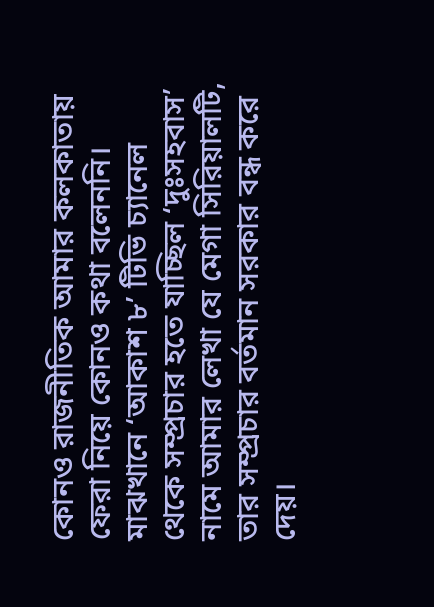কোনও রাজনীতিক আমার কলকাতায় ফেরা নিয়ে কোনও কথা বলেননি। মাঝখানে ‘আকাশ ৮’ টিভি চ্যানেল থেকে সম্প্রচার হতে যাচ্ছিল ‘দুঃসহবাস’ নামে আমার লেখা যে মেগা সিরিয়ালটি, তার সম্প্রচার বর্তমান সরকার বন্ধ করে দেয়।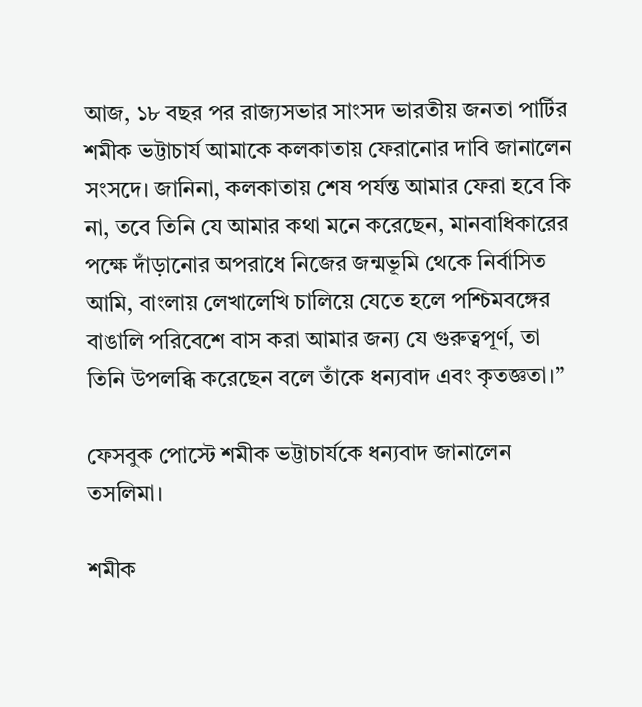আজ, ১৮ বছর পর রাজ্যসভার সাংসদ ভারতীয় জনতা পার্টির শমীক ভট্টাচার্য আমাকে কলকাতায় ফেরানোর দাবি জানালেন সংসদে। জানিনা, কলকাতায় শেষ পর্যন্ত আমার ফেরা হবে কি না, তবে তিনি যে আমার কথা মনে করেছেন, মানবাধিকারের পক্ষে দাঁড়ানোর অপরাধে নিজের জন্মভূমি থেকে নির্বাসিত আমি, বাংলায় লেখালেখি চালিয়ে যেতে হলে পশ্চিমবঙ্গের বাঙালি পরিবেশে বাস করা আমার জন্য যে গুরুত্বপূর্ণ, তা তিনি উপলব্ধি করেছেন বলে তাঁকে ধন্যবাদ এবং কৃতজ্ঞতা।”

ফেসবুক পোস্টে শমীক ভট্টাচার্যকে ধন্যবাদ জানালেন তসলিমা।

শমীক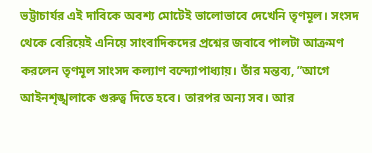ভট্টাচার্যর এই দাবিকে অবশ্য মোটেই ভালোভাবে দেখেনি তৃণমূল। সংসদ থেকে বেরিয়েই এনিয়ে সাংবাদিকদের প্রশ্নের জবাবে পালটা আক্রমণ করলেন তৃণমূল সাংসদ কল্যাণ বন্দ্যোপাধ্যায়। তাঁর মন্তব্য, ”আগে আইনশৃঙ্খলাকে গুরুত্ব দিতে হবে। তারপর অন্য সব। আর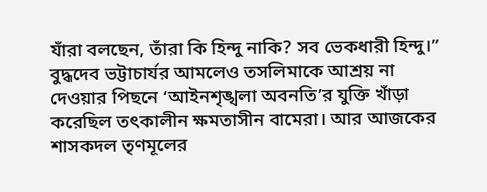যাঁরা বলছেন, তাঁরা কি হিন্দু নাকি? সব ভেকধারী হিন্দু।” বুদ্ধদেব ভট্টাচার্যর আমলেও তসলিমাকে আশ্রয় না দেওয়ার পিছনে ‘আইনশৃঙ্খলা অবনতি’র যুক্তি খাঁড়া করেছিল তৎকালীন ক্ষমতাসীন বামেরা। আর আজকের শাসকদল তৃণমূলের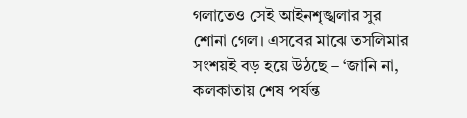গলাতেও সেই আইনশৃঙ্খলার সুর শোনা গেল। এসবের মাঝে তসলিমার সংশয়ই বড় হয়ে উঠছে – ‘জানি না, কলকাতায় শেষ পর্যন্ত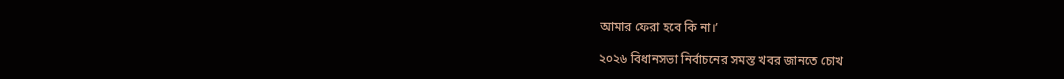আমার ফেরা হবে কি না।’

২০২৬ বিধানসভা নির্বাচনের সমস্ত খবর জানতে চোখ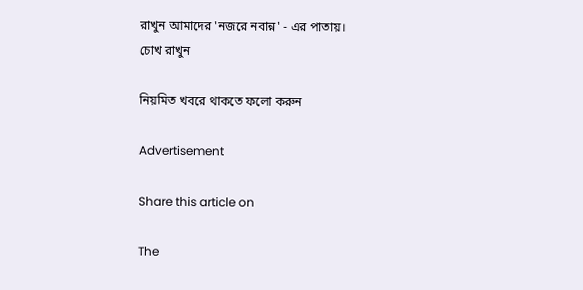রাখুন আমাদের 'নজরে নবান্ন' - এর পাতায়।
চোখ রাখুন

নিয়মিত খবরে থাকতে ফলো করুন

Advertisement

Share this article on

The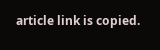article link is copied.